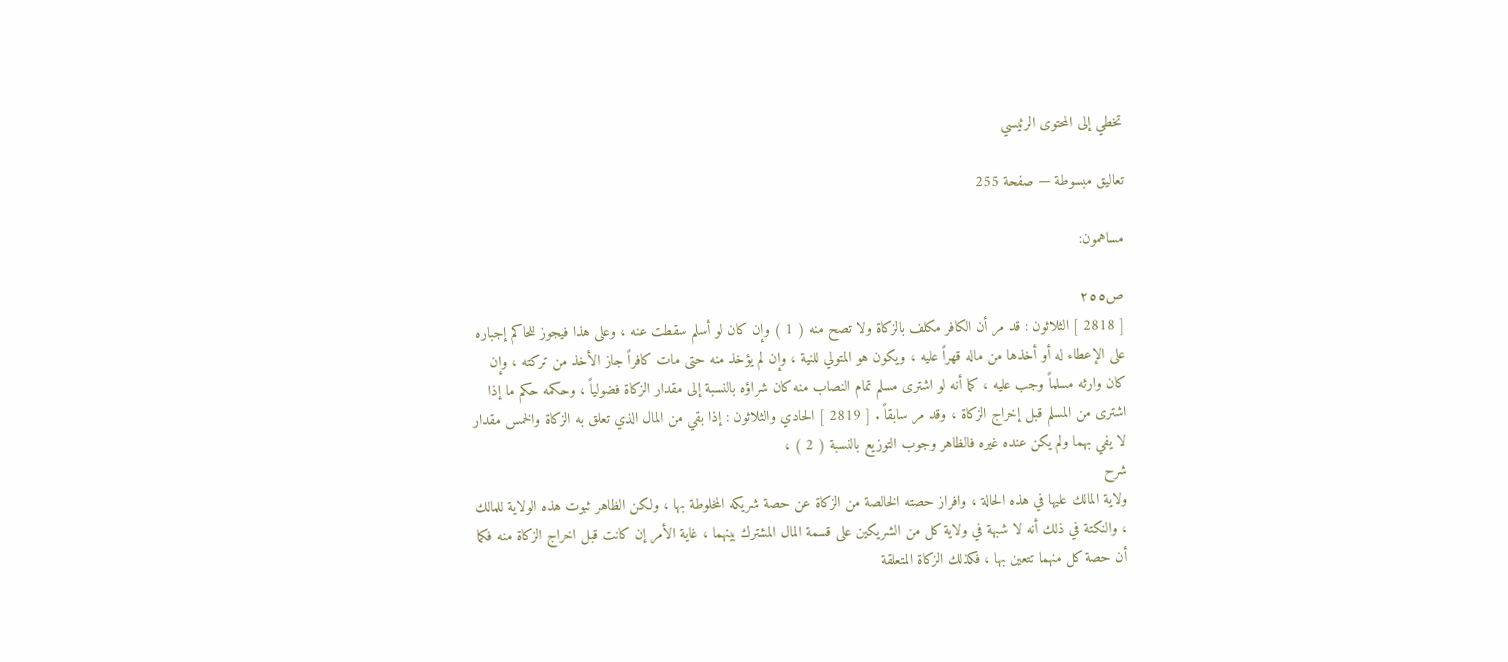تخطي إلى المحتوى الرئيسي

تعاليق مبسوطة — صفحة 255

مساهمون:

ص٢٥٥
[ 2818 ] الثلاثون : قد مر أن الكافر مكلف بالزكاة ولا تصح منه ( 1 ) وإن كان لو أسلم سقطت عنه ، وعلى هذا فيجوز للحاكم إجباره على الإعطاء له أو أخذها من ماله قهراً عليه ، ويكون هو المتولي للنية ، وإن لم يؤخذ منه حتى مات كافراً جاز الأخذ من تركته ، وإن كان وارثه مسلماً وجب عليه ، كما أنه لو اشترى مسلم تمام النصاب منه كان شراؤه بالنسبة إلى مقدار الزكاة فضولياً ، وحكمه حكم ما إذا اشترى من المسلم قبل إخراج الزكاة ، وقد مر سابقاً . [ 2819 ] الحادي والثلاثون : إذا بقي من المال الذي تعلق به الزكاة والخمس مقدار لا يفي بهما ولم يكن عنده غيره فالظاهر وجوب التوزيع بالنسبة ( 2 ) ،
شرح
ولاية المالك عليها في هذه الحالة ، وافراز حصته الخالصة من الزكاة عن حصة شريكه المخلوطة بها ، ولكن الظاهر ثبوت هذه الولاية للمالك ، والنكتة في ذلك أنه لا شبهة في ولاية كل من الشريكين على قسمة المال المشترك بينهما ، غاية الأمر إن كانت قبل اخراج الزكاة منه فكما أن حصة كل منهما تتعين بها ، فكذلك الزكاة المتعلقة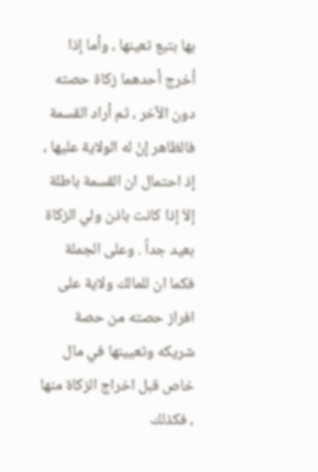بها بتبع تعينها ، وأما إذا أخرج أحدهما زكاة حصته دون الآخر ، ثم أراد القسمة فالظاهر إنّ له الولاية عليها ، إذ احتمال ان القسمة باطلة إلاّ إذا كانت باذن ولي الزكاة بعيد جداً . وعلى الجملة فكما ان للمالك ولاية على افراز حصته من حصة شريكه وتعيينها في مال خاص قبل اخراج الزكاة منها ، فكذلك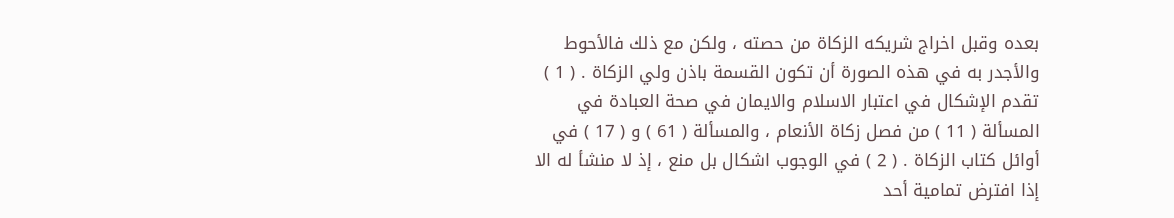بعده وقبل اخراج شريكه الزكاة من حصته ، ولكن مع ذلك فالأحوط والأجدر به في هذه الصورة أن تكون القسمة باذن ولي الزكاة . ( 1 ) تقدم الإشكال في اعتبار الاسلام والايمان في صحة العبادة في المسألة ( 11 ) من فصل زكاة الأنعام ، والمسألة ( 61 ) و ( 17 ) في أوائل كتاب الزكاة . ( 2 ) في الوجوب اشكال بل منع ، إذ لا منشأ له الا إذا افترض تمامية أحد